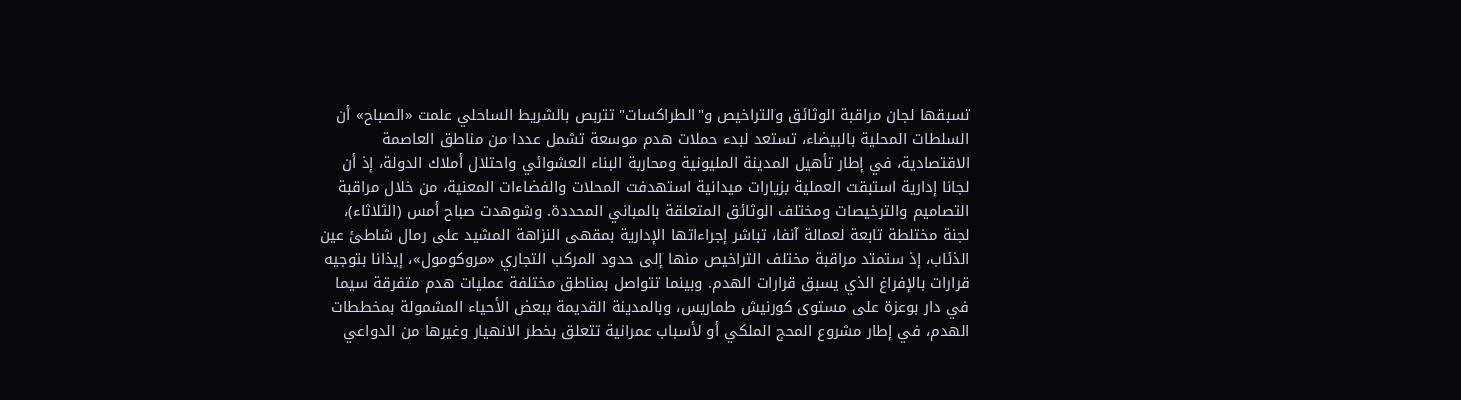تسبقها لجان مراقبة الوثائق والتراخيص و"الطراكسات" تتربص بالشريط الساحلي علمت «الصباح» أن السلطات المحلية بالبيضاء، تستعد لبدء حملات هدم موسعة تشمل عددا من مناطق العاصمة الاقتصادية، في إطار تأهيل المدينة المليونية ومحاربة البناء العشوائي واحتلال أملاك الدولة، إذ أن لجانا إدارية استبقت العملية بزيارات ميدانية استهدفت المحلات والفضاءات المعنية، من خلال مراقبة التصاميم والترخيصات ومختلف الوثائق المتعلقة بالمباني المحددة. وشوهدت صباح أمس (الثلاثاء)، لجنة مختلطة تابعة لعمالة آنفا، تباشر إجراءاتها الإدارية بمقهى النزاهة المشيد على رمال شاطئ عين الذئاب، إذ ستمتد مراقبة مختلف التراخيص منها إلى حدود المركب التجاري «مروكومول»، إيذانا بتوجيه قرارات بالإفراغ الذي يسبق قرارات الهدم. وبينما تتواصل بمناطق مختلفة عمليات هدم متفرقة سيما في دار بوعزة على مستوى كورنيش طماريس، وبالمدينة القديمة ببعض الأحياء المشمولة بمخططات الهدم، في إطار مشروع المحج الملكي أو لأسباب عمرانية تتعلق بخطر الانهيار وغيرها من الدواعي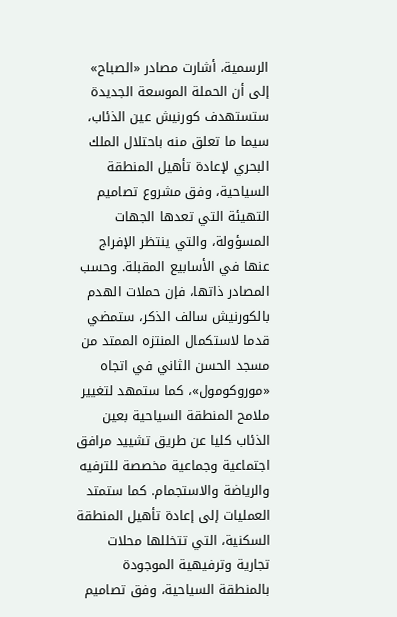الرسمية، أشارت مصادر «الصباح» إلى أن الحملة الموسعة الجديدة ستستهدف كورنيش عين الذئاب، سيما ما تعلق منه باحتلال الملك البحري لإعادة تأهيل المنطقة السياحية، وفق مشروع تصاميم التهيئة التي تعدها الجهات المسؤولة، والتي ينتظر الإفراج عنها في الأسابيع المقبلة. وحسب المصادر ذاتها، فإن حملات الهدم بالكورنيش سالف الذكر، ستمضي قدما لاستكمال المنتزه الممتد من مسجد الحسن الثاني في اتجاه «موروكومول»، كما ستمهد لتغيير ملامح المنطقة السياحية بعين الذئاب كليا عن طريق تشييد مرافق اجتماعية وجماعية مخصصة للترفيه والرياضة والاستجمام. كما ستمتد العمليات إلى إعادة تأهيل المنطقة السكنية، التي تتخللها محلات تجارية وترفيهية الموجودة بالمنطقة السياحية، وفق تصاميم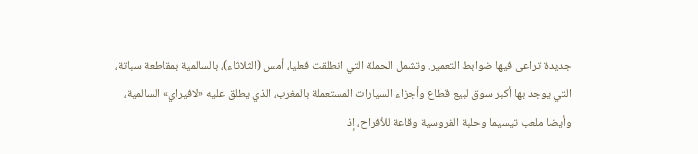جديدة تراعى فيها ضوابط التعمير. وتشمل الحملة التي انطلقت فعليا، أمس (الثلاثاء)، بالسالمية بمقاطعة سباتة، التي يوجد بها أكبر سوق لبيع قطاع وأجزاء السيارات المستعملة بالمغرب، الذي يطلق عليه «لافيراي» السالمية، وأيضا ملعب تيسيما وحلبة الفروسية وقاعة للأفراح، إذ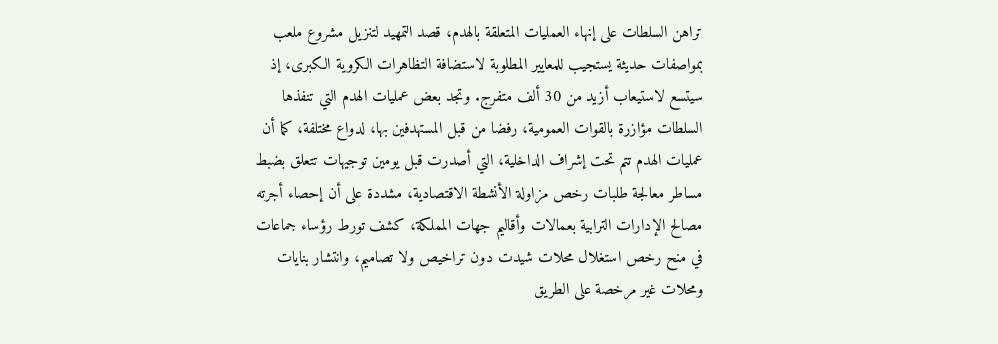تراهن السلطات على إنهاء العمليات المتعلقة بالهدم، قصد التمهيد لتنزيل مشروع ملعب بمواصفات حديثة يستجيب للمعايير المطلوبة لاستضافة التظاهرات الكروية الكبرى، إذ سيتسع لاستيعاب أزيد من 30 ألف متفرج. وتجد بعض عمليات الهدم التي تنفذها السلطات مؤازرة بالقوات العمومية، رفضا من قبل المستهدفين بها، لدواع مختلفة، كما أن عمليات الهدم تتم تحت إشراف الداخلية، التي أصدرت قبل يومين توجيهات تتعلق بضبط مساطر معالجة طلبات رخص مزاولة الأنشطة الاقتصادية، مشددة على أن إحصاء أجرته مصالح الإدارات الترابية بعمالات وأقاليم جهات المملكة، كشف تورط رؤساء جماعات في منح رخص استغلال محلات شيدت دون تراخيص ولا تصاميم، وانتشار بنايات ومحلات غير مرخصة على الطريق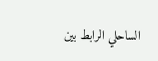الساحلي الرابط بين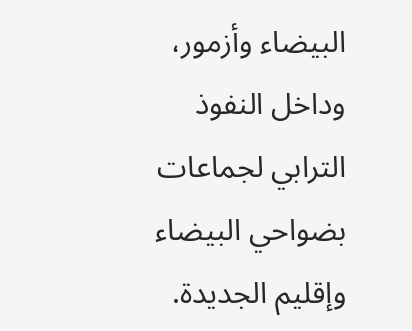البيضاء وأزمور، وداخل النفوذ الترابي لجماعات بضواحي البيضاء وإقليم الجديدة.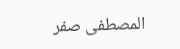المصطفى صفر